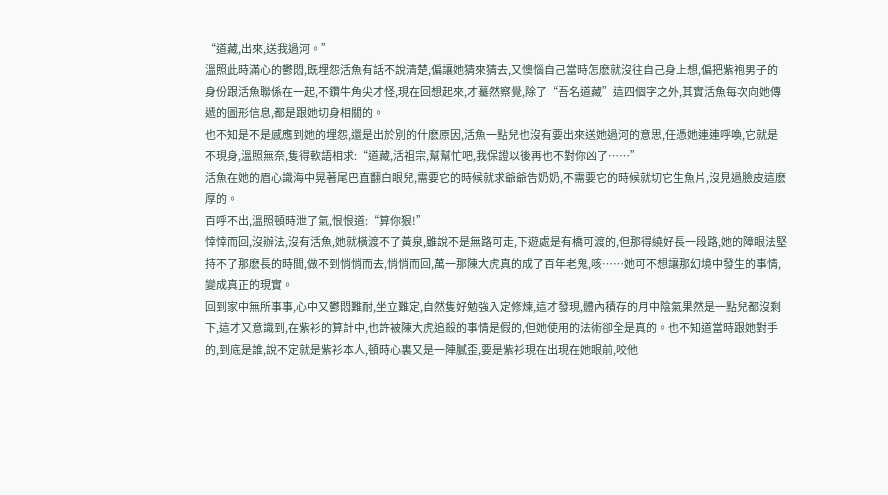“道藏,出來,送我過河。”
溫照此時滿心的鬱悶,既埋怨活魚有話不說清楚,偏讓她猜來猜去,又懊惱自己當時怎麽就沒往自己身上想,偏把紫袍男子的身份跟活魚聯係在一起,不鑽牛角尖才怪,現在回想起來,才驀然察覺,除了“吾名道藏”這四個字之外,其實活魚每次向她傳遞的圖形信息,都是跟她切身相關的。
也不知是不是感應到她的埋怨,還是出於別的什麽原因,活魚一點兒也沒有要出來送她過河的意思,任憑她連連呼喚,它就是不現身,溫照無奈,隻得軟語相求:“道藏,活祖宗,幫幫忙吧,我保證以後再也不對你凶了……”
活魚在她的眉心識海中晃著尾巴直翻白眼兒,需要它的時候就求爺爺告奶奶,不需要它的時候就切它生魚片,沒見過臉皮這麽厚的。
百呼不出,溫照頓時泄了氣,恨恨道:“算你狠!”
悻悻而回,沒辦法,沒有活魚,她就橫渡不了黃泉,雖說不是無路可走,下遊處是有橋可渡的,但那得繞好長一段路,她的障眼法堅持不了那麽長的時間,做不到悄悄而去,悄悄而回,萬一那陳大虎真的成了百年老鬼,咳……她可不想讓那幻境中發生的事情,變成真正的現實。
回到家中無所事事,心中又鬱悶難耐,坐立難定,自然隻好勉強入定修煉,這才發現,體內積存的月中陰氣果然是一點兒都沒剩下,這才又意識到,在紫衫的算計中,也許被陳大虎追殺的事情是假的,但她使用的法術卻全是真的。也不知道當時跟她對手的,到底是誰,說不定就是紫衫本人,頓時心裏又是一陣膩歪,要是紫衫現在出現在她眼前,咬他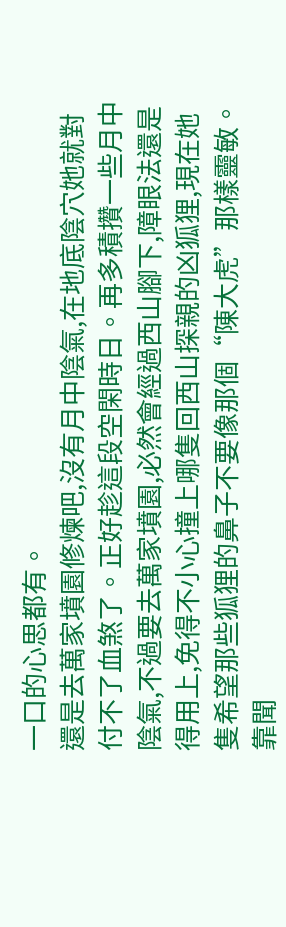一口的心思都有。
還是去萬家墳園修煉吧,沒有月中陰氣,在地底陰穴她就對付不了血煞了。正好趁這段空閑時日。再多積攢一些月中陰氣,不過要去萬家墳園,必然會經過西山腳下,障眼法還是得用上,免得不小心撞上哪隻回西山探親的凶狐狸,現在她隻希望那些狐狸的鼻子不要像那個“陳大虎”那樣靈敏。靠聞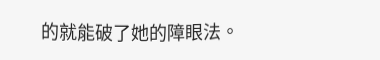的就能破了她的障眼法。